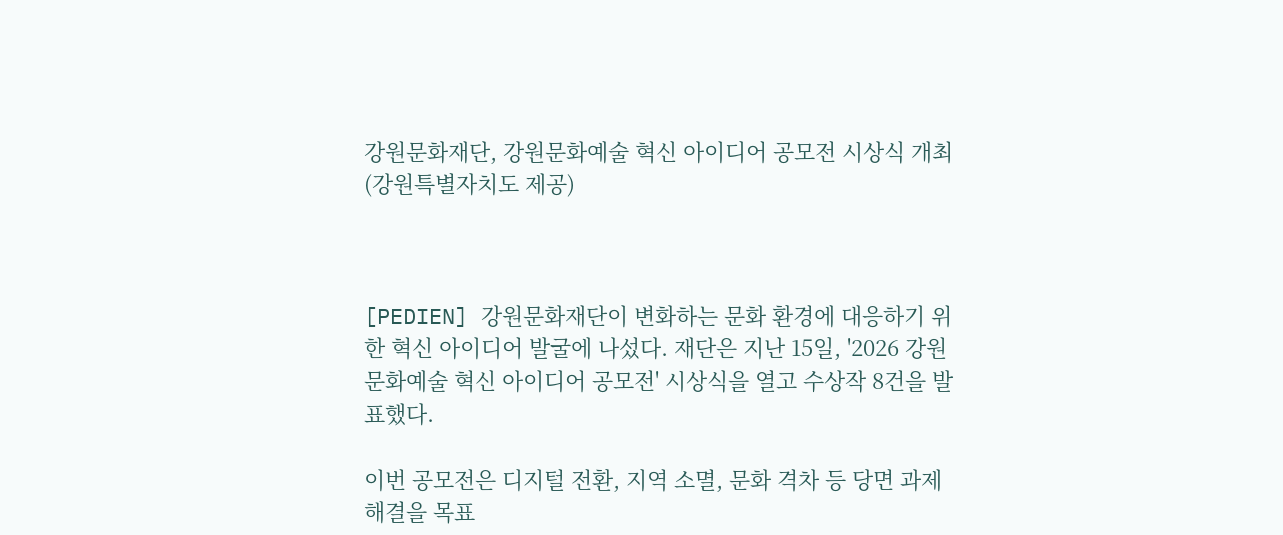강원문화재단, 강원문화예술 혁신 아이디어 공모전 시상식 개최 (강원특별자치도 제공)



[PEDIEN] 강원문화재단이 변화하는 문화 환경에 대응하기 위한 혁신 아이디어 발굴에 나섰다. 재단은 지난 15일, '2026 강원문화예술 혁신 아이디어 공모전' 시상식을 열고 수상작 8건을 발표했다.

이번 공모전은 디지털 전환, 지역 소멸, 문화 격차 등 당면 과제 해결을 목표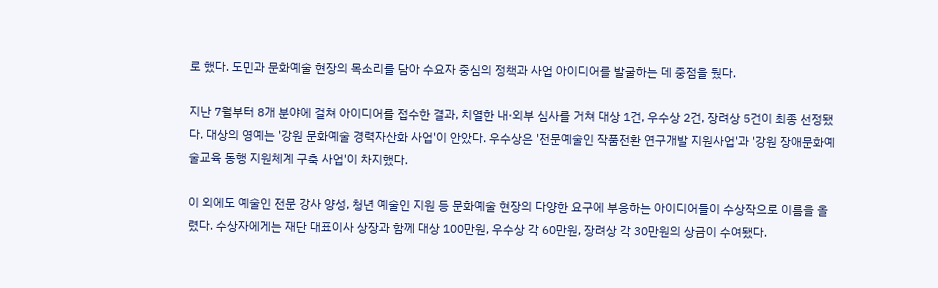로 했다. 도민과 문화예술 현장의 목소리를 담아 수요자 중심의 정책과 사업 아이디어를 발굴하는 데 중점을 뒀다.

지난 7월부터 8개 분야에 걸쳐 아이디어를 접수한 결과, 치열한 내·외부 심사를 거쳐 대상 1건, 우수상 2건, 장려상 5건이 최종 선정됐다. 대상의 영예는 '강원 문화예술 경력자산화 사업'이 안았다. 우수상은 '전문예술인 작품전환 연구개발 지원사업'과 '강원 장애문화예술교육 동행 지원체계 구축 사업'이 차지했다.

이 외에도 예술인 전문 강사 양성, 청년 예술인 지원 등 문화예술 현장의 다양한 요구에 부응하는 아이디어들이 수상작으로 이름을 올렸다. 수상자에게는 재단 대표이사 상장과 함께 대상 100만원, 우수상 각 60만원, 장려상 각 30만원의 상금이 수여됐다.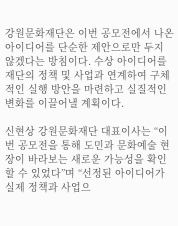강원문화재단은 이번 공모전에서 나온 아이디어를 단순한 제안으로만 두지 않겠다는 방침이다. 수상 아이디어를 재단의 정책 및 사업과 연계하여 구체적인 실행 방안을 마련하고 실질적인 변화를 이끌어낼 계획이다.

신현상 강원문화재단 대표이사는 “이번 공모전을 통해 도민과 문화예술 현장이 바라보는 새로운 가능성을 확인할 수 있었다”며 “선정된 아이디어가 실제 정책과 사업으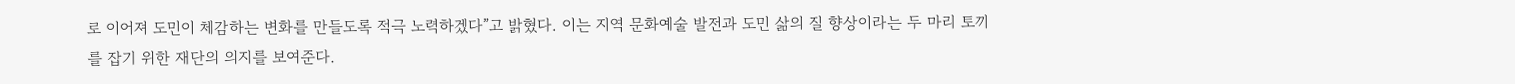로 이어져 도민이 체감하는 변화를 만들도록 적극 노력하겠다”고 밝혔다. 이는 지역 문화예술 발전과 도민 삶의 질 향상이라는 두 마리 토끼를 잡기 위한 재단의 의지를 보여준다.